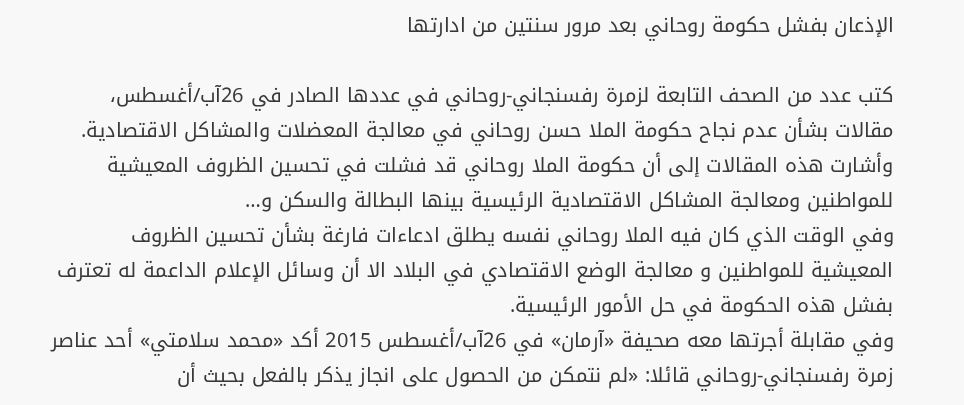الإذعان بفشل حکومة روحاني بعد مرور سنتين من ادارتها

کتب عدد من الصحف التابعة لزمرة رفسنجاني-روحاني في عددها الصادر في 26آب/أغسطس، مقالات بشأن عدم نجاح حکومة الملا حسن روحاني في معالجة المعضلات والمشاکل الاقتصادية.
وأشارت هذه المقالات إلی أن حکومة الملا روحاني قد فشلت في تحسين الظروف المعيشية للمواطنين ومعالجة المشاکل الاقتصادية الرئيسية بينها البطالة والسکن و…
وفي الوقت الذي کان فيه الملا روحاني نفسه يطلق ادعاءات فارغة بشأن تحسين الظروف المعيشية للمواطنين و معالجة الوضع الاقتصادي في البلاد الا أن وسائل الإعلام الداعمة له تعترف بفشل هذه الحکومة في حل الأمور الرئيسية.
وفي مقابلة أجرتها معه صحيفة «آرمان» في 26آب/أغسطس 2015 أکد «محمد سلامتي» أحد عناصر زمرة رفسنجاني-روحاني قائلا: «لم نتمکن من الحصول علی انجاز يذکر بالفعل بحيث أن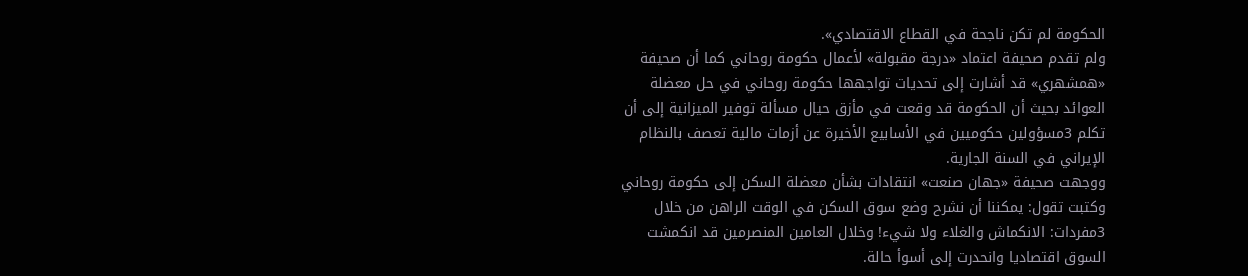الحکومة لم تکن ناجحة في القطاع الاقتصادي».
ولم تقدم صحيفة اعتماد «درجة مقبولة» لأعمال حکومة روحاني کما أن صحيفة «همشهري» قد أشارت إلی تحديات تواجهها حکومة روحاني في حل معضلة العوائد بحيث أن الحکومة قد وقعت في مأزق حيال مسألة توفير الميزانية إلی أن تکلم 3مسؤولين حکوميين في الأسابيع الأخيرة عن أزمات مالية تعصف بالنظام الإيراني في السنة الجارية.
ووجهت صحيفة «جهان صنعت» انتقادات بشأن معضلة السکن إلی حکومة روحاني وکتبت تقول: يمکننا أن نشرح وضع سوق السکن في الوقت الراهن من خلال 3مفردات: الانکماش والغلاء ولا شيء! وخلال العامين المنصرمين قد انکمشت السوق اقتصاديا وانحدرت إلی أسوأ حالة.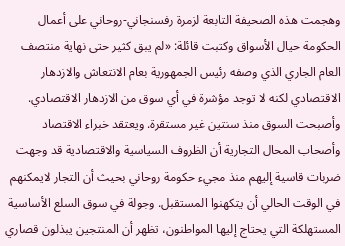وهجمت هذه الصحيفة التابعة لزمرة رفسنجاني-روحاني علی أعمال الحکومة حيال الأسواق وکتبت قائلة: «لم يبق کثير حتی نهاية منتصف العام الجاري الذي وصفه رئيس الجمهورية بعام الانتعاش والازدهار الاقتصادي لکنه لا توجد مؤشرة في أي سوق من الازدهار الاقتصادي.
وأصبحت السوق منذ سنتين غير مستقرة. ويعتقد خبراء الاقتصاد وأصحاب المحال التجارية أن الظروف السياسية والاقتصادية قد وجهت ضربات قاسية إليهم منذ مجيء حکومة روحاني بحيث أن التجار لايمکنهم في الوقت الحالي أن يتکهنوا المستقبل. وجولة في سوق السلع الأساسية المستهلکة التي يحتاج إليها المواطنون، تظهر أن المنتجين يبذلون قصاري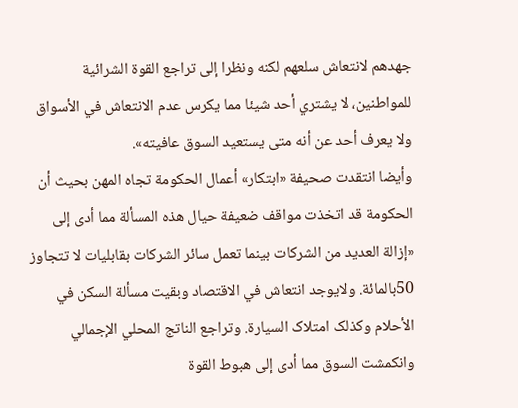جهدهم لانتعاش سلعهم لکنه ونظرا إلی تراجع القوة الشرائية للمواطنين، لا يشتري أحد شيئا مما يکرس عدم الانتعاش في الأسواق ولا يعرف أحد عن أنه متی يستعيد السوق عافيته».
وأيضا انتقدت صحيفة «ابتکار» أعمال الحکومة تجاه المهن بحيث أن الحکومة قد اتخذت مواقف ضعيفة حيال هذه المسألة مما أدی إلی «إزالة العديد من الشرکات بينما تعمل سائر الشرکات بقابليات لا تتجاوز 50بالمائة. ولايوجد انتعاش في الاقتصاد وبقيت مسألة السکن في الأحلام وکذلک امتلاک السيارة. وتراجع الناتج المحلي الإجمالي وانکمشت السوق مما أدی إلی هبوط القوة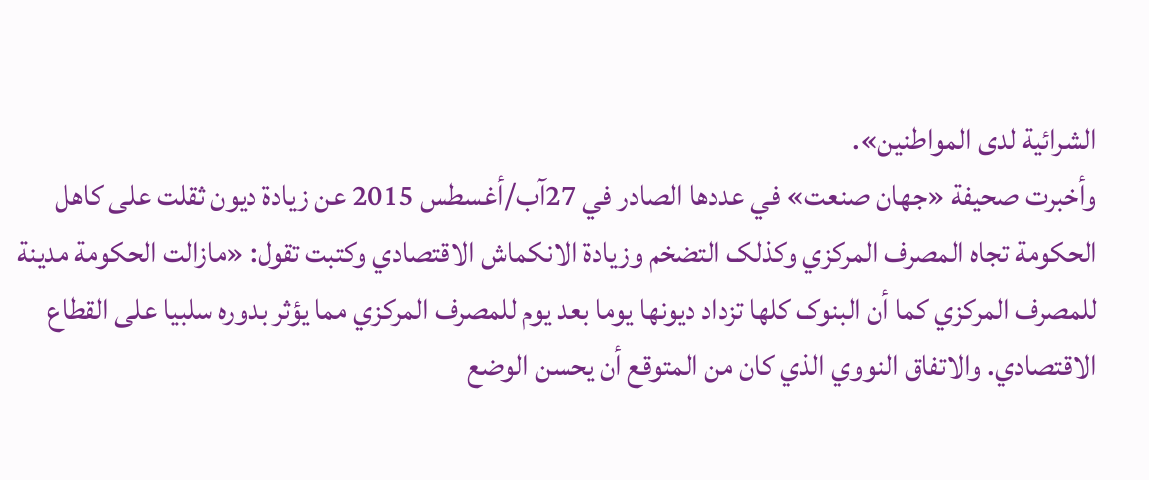الشرائية لدی المواطنين».
وأخبرت صحيفة «جهان صنعت» في عددها الصادر في 27آب/أغسطس 2015 عن زيادة ديون ثقلت علی کاهل الحکومة تجاه المصرف المرکزي وکذلک التضخم وزيادة الانکماش الاقتصادي وکتبت تقول: «مازالت الحکومة مدينة للمصرف المرکزي کما أن البنوک کلها تزداد ديونها يوما بعد يوم للمصرف المرکزي مما يؤثر بدوره سلبيا علی القطاع الاقتصادي. والاتفاق النووي الذي کان من المتوقع أن يحسن الوضع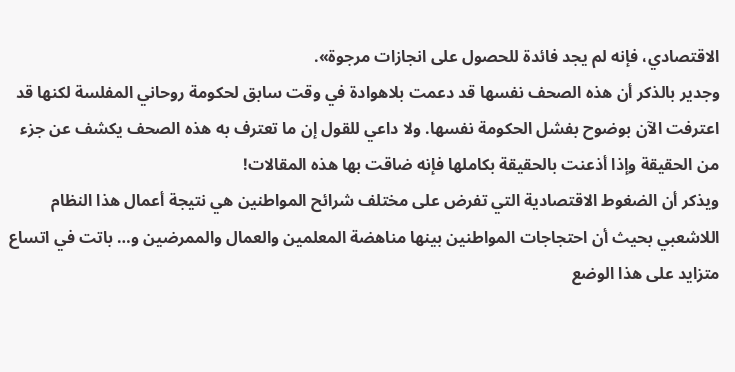الاقتصادي، فإنه لم يجد فائدة للحصول علی انجازات مرجوة».
وجدير بالذکر أن هذه الصحف نفسها قد دعمت بلاهوادة في وقت سابق لحکومة روحاني المفلسة لکنها قد اعترفت الآن بوضوح بفشل الحکومة نفسها. ولا داعي للقول إن ما تعترف به هذه الصحف يکشف عن جزء من الحقيقة وإذا أذعنت بالحقيقة بکاملها فإنه ضاقت بها هذه المقالات!
ويذکر أن الضغوط الاقتصادية التي تفرض علی مختلف شرائح المواطنين هي نتيجة أعمال هذا النظام اللاشعبي بحيث أن احتجاجات المواطنين بينها مناهضة المعلمين والعمال والممرضين و… باتت في اتساع متزايد علی هذا الوضع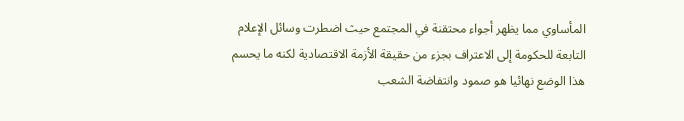المأساوي مما يظهر أجواء محتقنة في المجتمع حيث اضطرت وسائل الإعلام التابعة للحکومة إلی الاعتراف بجزء من حقيقة الأزمة الاقتصادية لکنه ما يحسم هذا الوضع نهائيا هو صمود وانتفاضة الشعب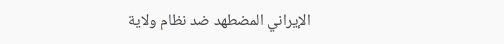الإيراني المضطهد ضد نظام ولاية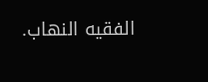الفقيه النهاب.